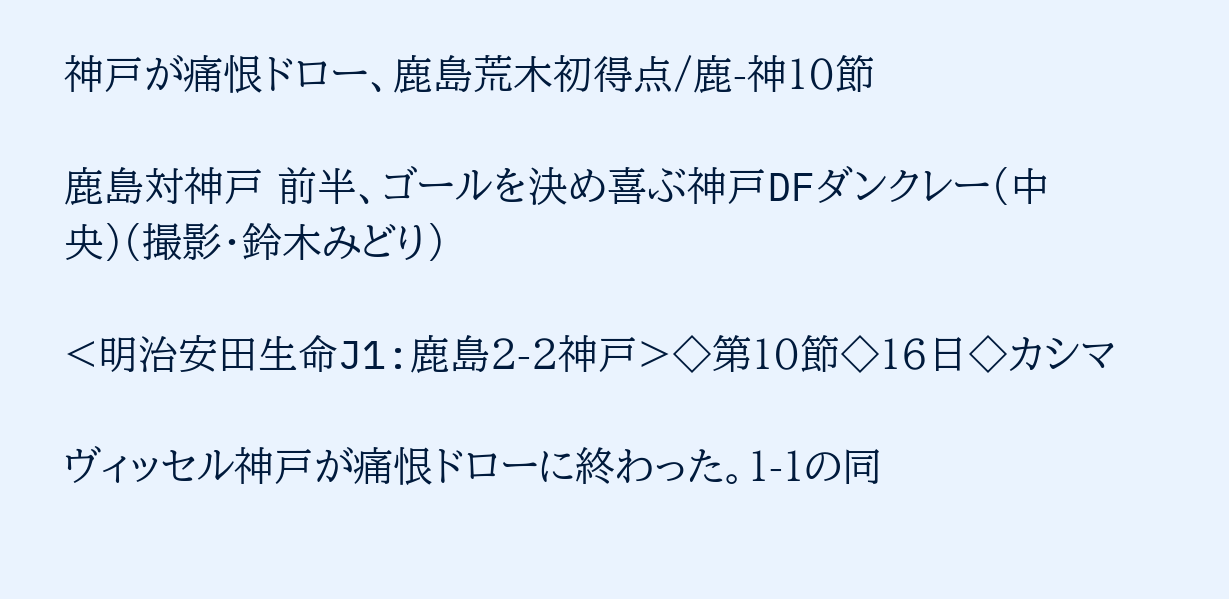神戸が痛恨ドロー、鹿島荒木初得点/鹿-神10節

鹿島対神戸 前半、ゴールを決め喜ぶ神戸DFダンクレー(中央)(撮影・鈴木みどり)

<明治安田生命J1:鹿島2-2神戸>◇第10節◇16日◇カシマ

ヴィッセル神戸が痛恨ドローに終わった。1-1の同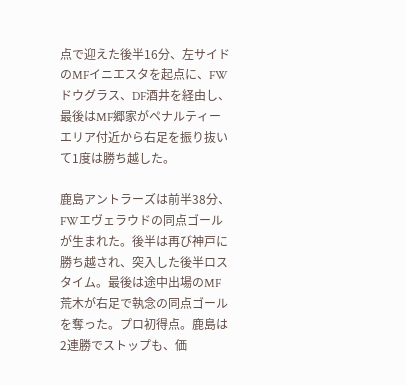点で迎えた後半16分、左サイドのMFイニエスタを起点に、FWドウグラス、DF酒井を経由し、最後はMF郷家がペナルティーエリア付近から右足を振り抜いて1度は勝ち越した。

鹿島アントラーズは前半38分、FWエヴェラウドの同点ゴールが生まれた。後半は再び神戸に勝ち越され、突入した後半ロスタイム。最後は途中出場のMF荒木が右足で執念の同点ゴールを奪った。プロ初得点。鹿島は2連勝でストップも、価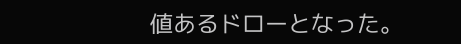値あるドローとなった。